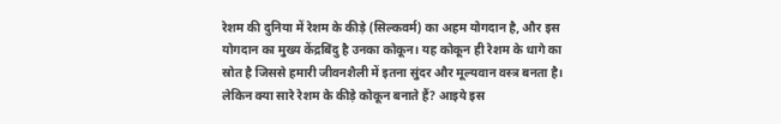रेशम की दुनिया में रेशम के कीड़े (सिल्कवर्म) का अहम योगदान है, और इस योगदान का मुख्य केंद्रबिंदु है उनका कोकून। यह कोकून ही रेशम के धागे का स्रोत है जिससे हमारी जीवनशैली में इतना सुंदर और मूल्यवान वस्त्र बनता है। लेकिन क्या सारे रेशम के कीड़े कोकून बनाते हैं? आइये इस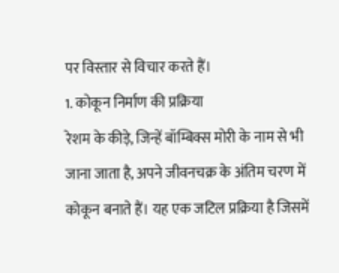पर विस्तार से विचार करते हैं।
1. कोकून निर्माण की प्रक्रिया
रेशम के कीड़े, जिन्हें बॉम्बिक्स मोरी के नाम से भी जाना जाता है, अपने जीवनचक्र के अंतिम चरण में कोकून बनाते हैं। यह एक जटिल प्रक्रिया है जिसमें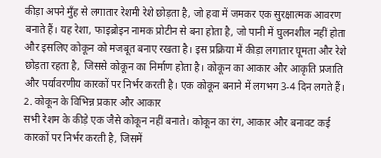कीड़ा अपने मुँह से लगातार रेशमी रेशे छोड़ता है, जो हवा में जमकर एक सुरक्षात्मक आवरण बनाते हैं। यह रेशा, फाइब्रोइन नामक प्रोटीन से बना होता है, जो पानी में घुलनशील नहीं होता और इसलिए कोकून को मजबूत बनाए रखता है। इस प्रक्रिया में कीड़ा लगातार घूमता और रेशे छोड़ता रहता है, जिससे कोकून का निर्माण होता है। कोकून का आकार और आकृति प्रजाति और पर्यावरणीय कारकों पर निर्भर करती है। एक कोकून बनाने में लगभग 3-4 दिन लगते हैं।
2. कोकून के विभिन्न प्रकार और आकार
सभी रेशम के कीड़े एक जैसे कोकून नहीं बनाते। कोकून का रंग, आकार और बनावट कई कारकों पर निर्भर करती है, जिसमें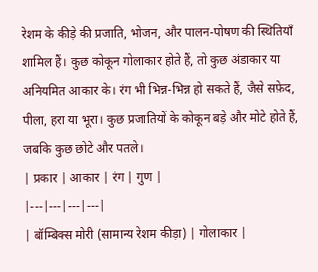रेशम के कीड़े की प्रजाति, भोजन, और पालन-पोषण की स्थितियाँ शामिल हैं। कुछ कोकून गोलाकार होते हैं, तो कुछ अंडाकार या अनियमित आकार के। रंग भी भिन्न-भिन्न हो सकते हैं, जैसे सफ़ेद, पीला, हरा या भूरा। कुछ प्रजातियों के कोकून बड़े और मोटे होते हैं, जबकि कुछ छोटे और पतले।
| प्रकार | आकार | रंग | गुण |
|---|---|---|---|
| बॉम्बिक्स मोरी (सामान्य रेशम कीड़ा) | गोलाकार |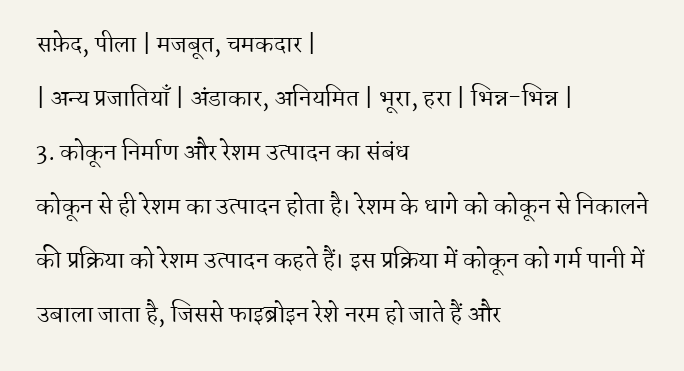सफ़ेद, पीला | मजबूत, चमकदार |
| अन्य प्रजातियाँ | अंडाकार, अनियमित | भूरा, हरा | भिन्न-भिन्न |
3. कोकून निर्माण और रेशम उत्पादन का संबंध
कोकून से ही रेशम का उत्पादन होता है। रेशम के धागे को कोकून से निकालने की प्रक्रिया को रेशम उत्पादन कहते हैं। इस प्रक्रिया में कोकून को गर्म पानी में उबाला जाता है, जिससे फाइब्रोइन रेशे नरम हो जाते हैं और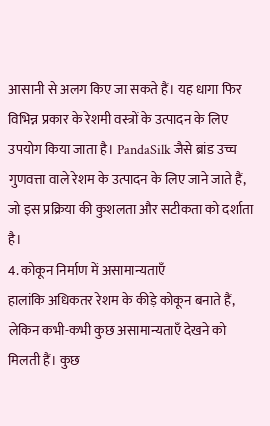आसानी से अलग किए जा सकते हैं। यह धागा फिर विभिन्न प्रकार के रेशमी वस्त्रों के उत्पादन के लिए उपयोग किया जाता है। PandaSilk जैसे ब्रांड उच्च गुणवत्ता वाले रेशम के उत्पादन के लिए जाने जाते हैं, जो इस प्रक्रिया की कुशलता और सटीकता को दर्शाता है।
4. कोकून निर्माण में असामान्यताएँ
हालांकि अधिकतर रेशम के कीड़े कोकून बनाते हैं, लेकिन कभी-कभी कुछ असामान्यताएँ देखने को मिलती हैं। कुछ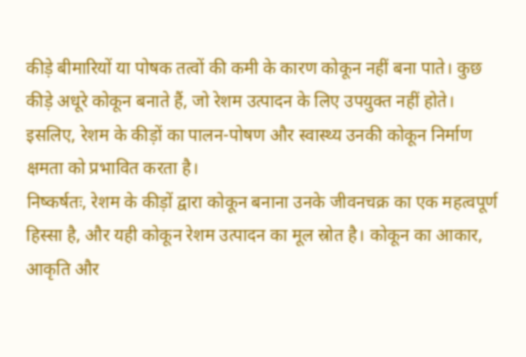कीड़े बीमारियों या पोषक तत्वों की कमी के कारण कोकून नहीं बना पाते। कुछ कीड़े अधूरे कोकून बनाते हैं, जो रेशम उत्पादन के लिए उपयुक्त नहीं होते। इसलिए, रेशम के कीड़ों का पालन-पोषण और स्वास्थ्य उनकी कोकून निर्माण क्षमता को प्रभावित करता है।
निष्कर्षतः, रेशम के कीड़ों द्वारा कोकून बनाना उनके जीवनचक्र का एक महत्वपूर्ण हिस्सा है, और यही कोकून रेशम उत्पादन का मूल स्रोत है। कोकून का आकार, आकृति और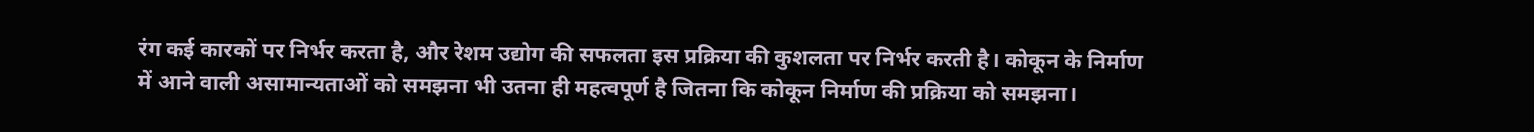रंग कई कारकों पर निर्भर करता है, और रेशम उद्योग की सफलता इस प्रक्रिया की कुशलता पर निर्भर करती है। कोकून के निर्माण में आने वाली असामान्यताओं को समझना भी उतना ही महत्वपूर्ण है जितना कि कोकून निर्माण की प्रक्रिया को समझना।